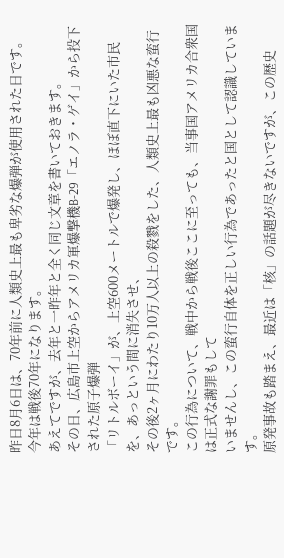昨日8月6日は、70年前に人類史上最も卑劣な爆弾が使用された日です。
今年は戦後70年になります。
あえてですが、去年と一昨年と全く同じ文章を書いておきます。
その日、広島市上空からアメリカ軍爆撃機B-29「エノラ・ゲイ」から投下された原子爆弾
「リトルボーイ」が、上空600メートルで爆発し、ほぼ直下にいた市民を、あっという間に消失させ、
その後2ヶ月にわたり10万人以上の殺戮をした、人類史上最も凶悪な蛮行です。
この行為について、戦中から戦後ここに至っても、当事国アメリカ合衆国は正式な謝罪もして
いませんし、この蛮行自体を正しい行為であったと国として認識しています。
原発事故も踏まえ、最近は「核」の話題が尽きないですが、この歴史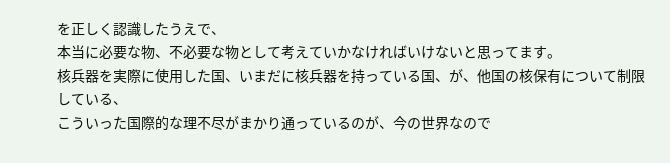を正しく認識したうえで、
本当に必要な物、不必要な物として考えていかなければいけないと思ってます。
核兵器を実際に使用した国、いまだに核兵器を持っている国、が、他国の核保有について制限している、
こういった国際的な理不尽がまかり通っているのが、今の世界なので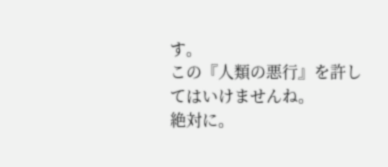す。
この『人類の悪行』を許してはいけませんね。
絶対に。